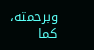وبرحمته، كما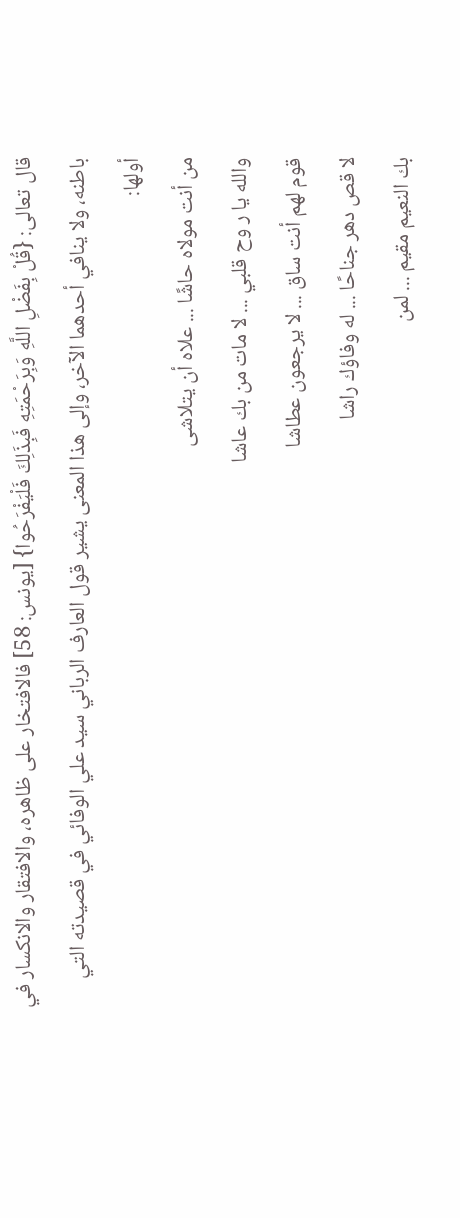قال تعالى: {قُلْ بِفَضْلِ اللَّهِ وَبِرَحْمَتِهِ فَبِذَلِكَ فَلْيَفْرَحُوا} [يونس: 58] فالافتخار على ظاهره، والافتقار والانكسار في باطنه، ولا ينافي أحدهما الآخر، وإلى هذا المعنى يشير قول العارف الرباني سيد علي الوفائي في قصيدته التي أولها:
من أنت مولاه حاشًا ... علاه أن يتلاشى
والله يا ر وح قلبي ... لا مات من بك عاشا
قوم لهم أنت ساق ... لا يرجعون عطاشا
لا قص دهر جناحًا ... له وفاؤك راشا
بك النعيم مقيم ... لمن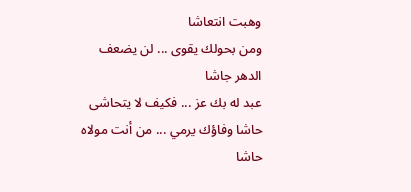وهبت انتعاشا
ومن بحولك يقوى ... لن يضعف الدهر جاشا
عبد له بك عز ... فكيف لا يتحاشى
حاشا وفاؤك يرمي ... من أنت مولاه حاشا